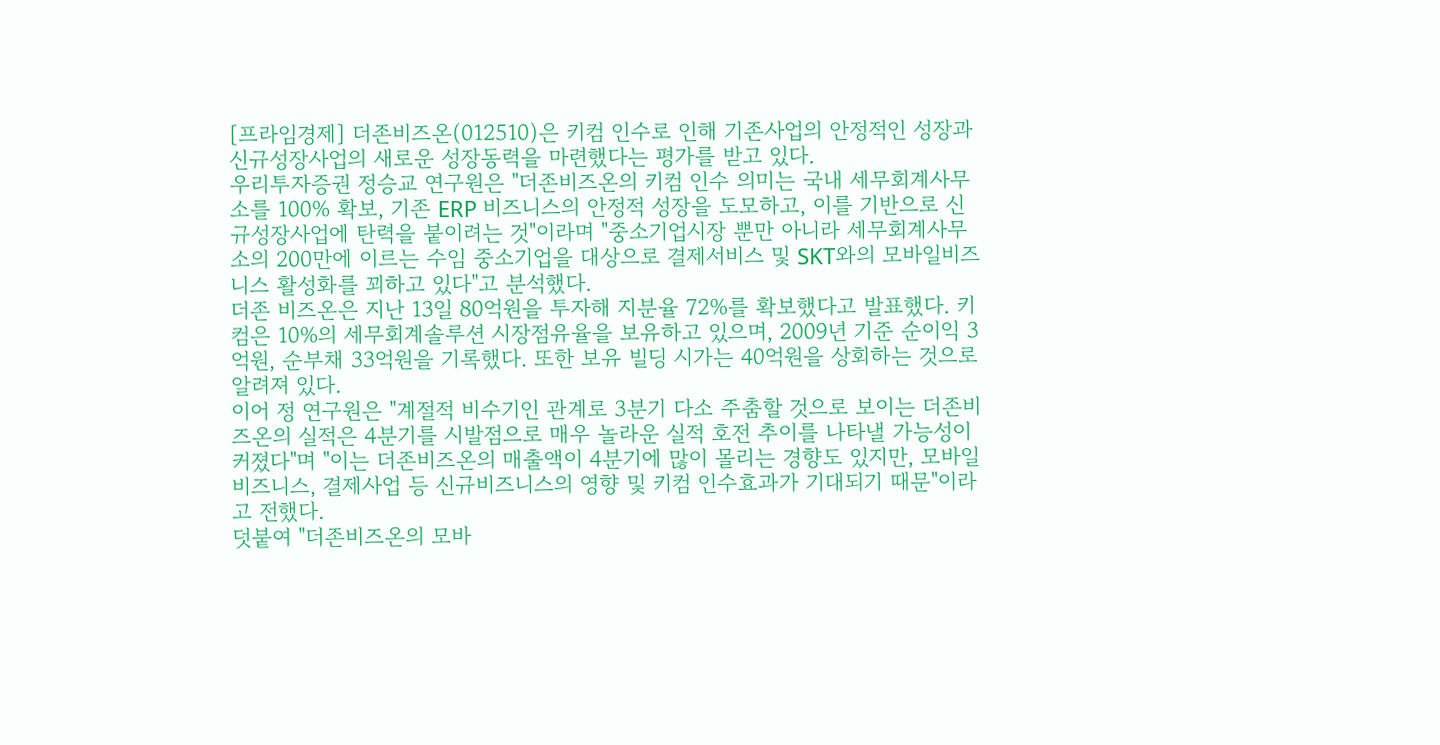[프라임경제] 더존비즈온(012510)은 키컴 인수로 인해 기존사업의 안정적인 성장과 신규성장사업의 새로운 성장동력을 마련했다는 평가를 받고 있다.
우리투자증권 정승교 연구원은 "더존비즈온의 키컴 인수 의미는 국내 세무회계사무소를 100% 확보, 기존 ERP 비즈니스의 안정적 성장을 도모하고, 이를 기반으로 신규성장사업에 탄력을 붙이려는 것"이라며 "중소기업시장 뿐만 아니라 세무회계사무소의 200만에 이르는 수임 중소기업을 대상으로 결제서비스 및 SKT와의 모바일비즈니스 활성화를 꾀하고 있다"고 분석했다.
더존 비즈온은 지난 13일 80억원을 투자해 지분율 72%를 확보했다고 발표했다. 키컴은 10%의 세무회계솔루션 시장점유율을 보유하고 있으며, 2009년 기준 순이익 3억원, 순부채 33억원을 기록했다. 또한 보유 빌딩 시가는 40억원을 상회하는 것으로 알려져 있다.
이어 정 연구원은 "계절적 비수기인 관계로 3분기 다소 주춤할 것으로 보이는 더존비즈온의 실적은 4분기를 시발점으로 매우 놀라운 실적 호전 추이를 나타낼 가능성이 커졌다"며 "이는 더존비즈온의 매출액이 4분기에 많이 몰리는 경향도 있지만, 모바일 비즈니스, 결제사업 등 신규비즈니스의 영향 및 키컴 인수효과가 기대되기 때문"이라고 전했다.
덧붙여 "더존비즈온의 모바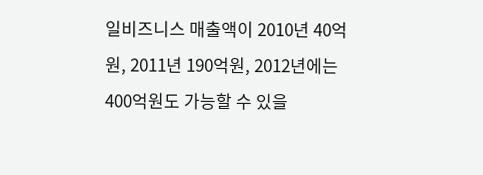일비즈니스 매출액이 2010년 40억원, 2011년 190억원, 2012년에는 400억원도 가능할 수 있을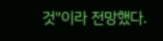것"이라 전망했다.